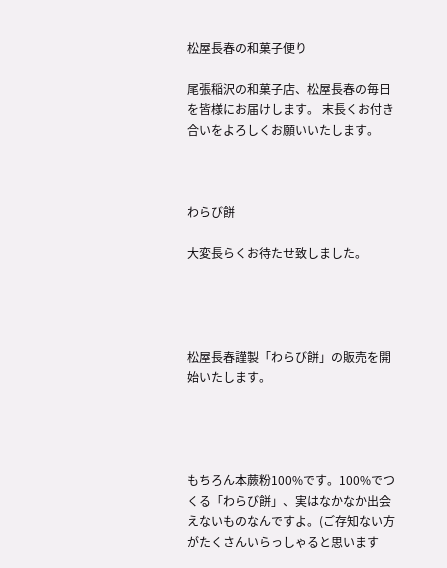松屋長春の和菓子便り

尾張稲沢の和菓子店、松屋長春の毎日を皆様にお届けします。 末長くお付き合いをよろしくお願いいたします。



わらび餅

大変長らくお待たせ致しました。




松屋長春謹製「わらび餅」の販売を開始いたします。




もちろん本蕨粉100%です。100%でつくる「わらび餅」、実はなかなか出会えないものなんですよ。(ご存知ない方がたくさんいらっしゃると思います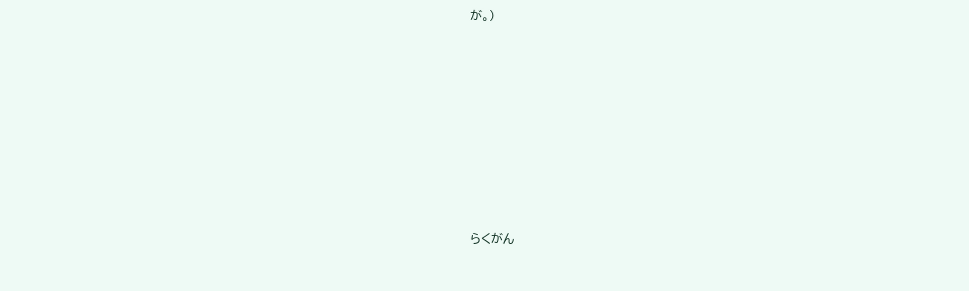が。)








らくがん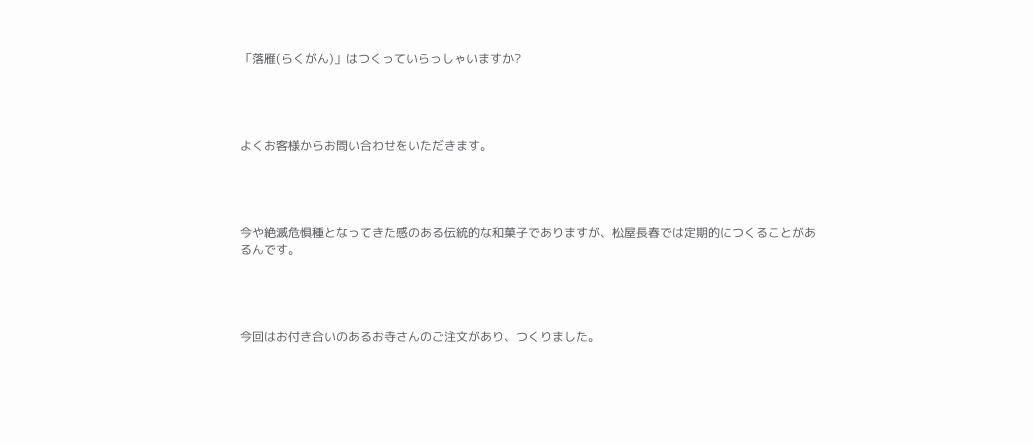「落雁(らくがん)」はつくっていらっしゃいますか?




よくお客様からお問い合わせをいただきます。




今や絶滅危惧種となってきた感のある伝統的な和菓子でありますが、松屋長春では定期的につくることがあるんです。




今回はお付き合いのあるお寺さんのご注文があり、つくりました。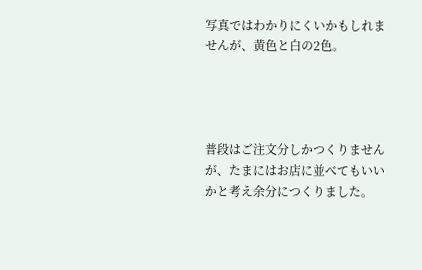写真ではわかりにくいかもしれませんが、黄色と白の2色。




普段はご注文分しかつくりませんが、たまにはお店に並べてもいいかと考え余分につくりました。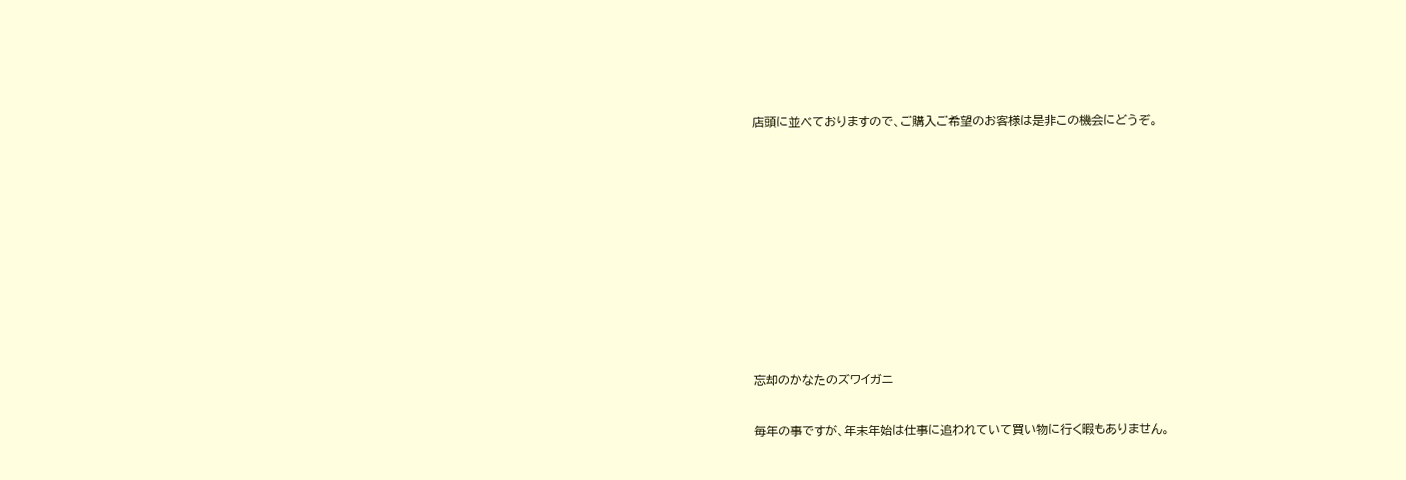店頭に並べておりますので、ご購入ご希望のお客様は是非この機会にどうぞ。









忘却のかなたのズワイガニ

毎年の事ですが、年末年始は仕事に追われていて買い物に行く暇もありません。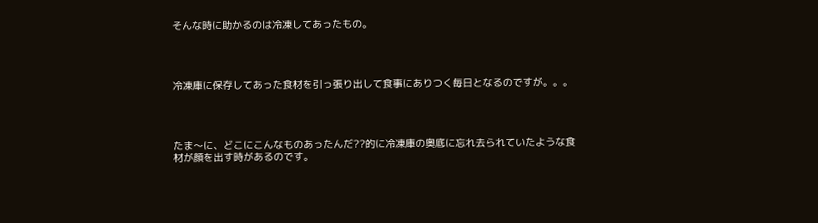そんな時に助かるのは冷凍してあったもの。




冷凍庫に保存してあった食材を引っ張り出して食事にありつく毎日となるのですが。。。




たま〜に、どこにこんなものあったんだ??的に冷凍庫の奥底に忘れ去られていたような食材が顔を出す時があるのです。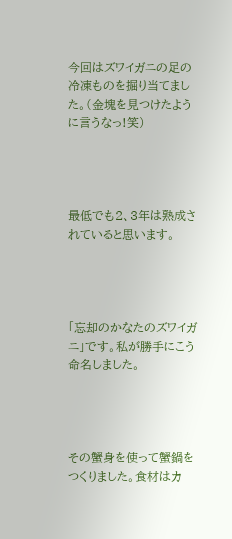今回はズワイガニの足の冷凍ものを掘り当てました。(金塊を見つけたように言うなっ!笑)




最低でも2、3年は熟成されていると思います。




「忘却のかなたのズワイガニ」です。私が勝手にこう命名しました。




その蟹身を使って蟹鍋をつくりました。食材はカ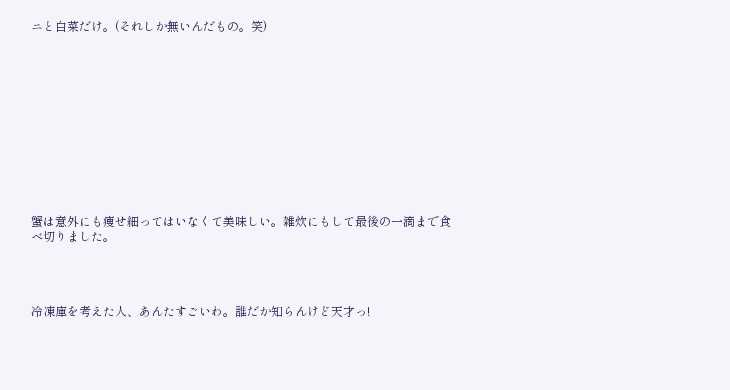ニと白菜だけ。(それしか無いんだもの。笑)












蟹は意外にも痩せ細ってはいなくて美味しい。雑炊にもして最後の一滴まで食べ切りました。




冷凍庫を考えた人、あんたすごいわ。誰だか知らんけど天才っ!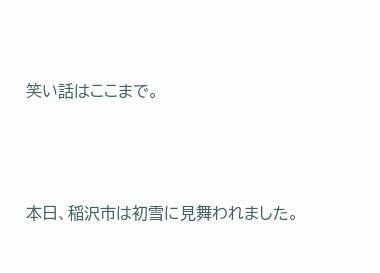笑い話はここまで。




本日、稲沢市は初雪に見舞われました。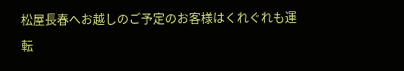松屋長春へお越しのご予定のお客様はくれぐれも運転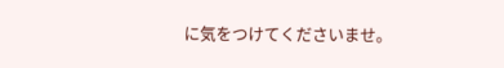に気をつけてくださいませ。